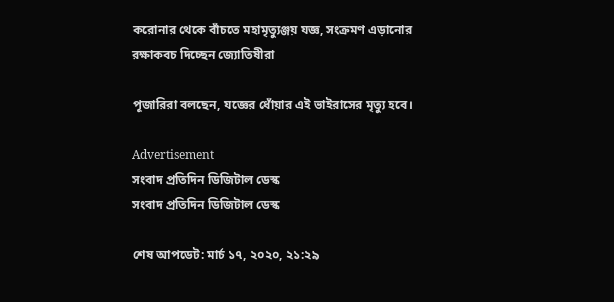করোনার থেকে বাঁচতে মহামৃত্যুঞ্জয় যজ্ঞ, সংক্রমণ এড়ানোর রক্ষাকবচ দিচ্ছেন জ্যোতিষীরা

পূজারিরা বলছেন, যজ্ঞের ধোঁয়ার এই ভাইরাসের মৃত্যু হবে।

Advertisement
সংবাদ প্রতিদিন ডিজিটাল ডেস্ক
সংবাদ প্রতিদিন ডিজিটাল ডেস্ক

শেষ আপডেট: মার্চ ১৭, ২০২০, ২১:২৯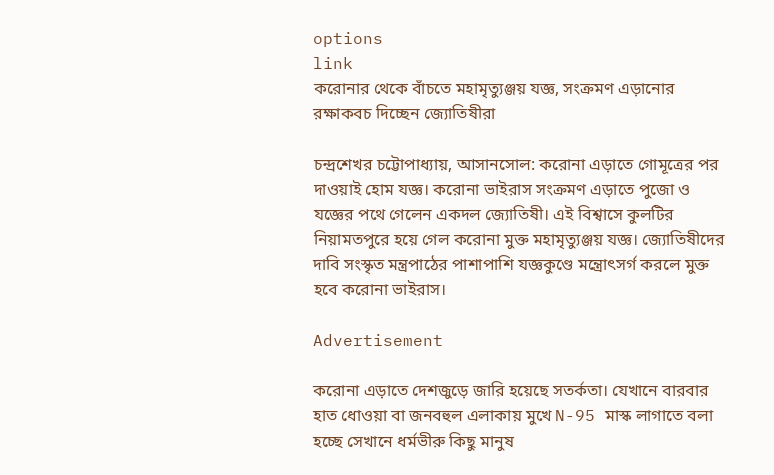options
link
করোনার থেকে বাঁচতে মহামৃত্যুঞ্জয় যজ্ঞ, সংক্রমণ এড়ানোর রক্ষাকবচ দিচ্ছেন জ্যোতিষীরা

চন্দ্রশেখর চট্টোপাধ্যায়, আসানসোল: করোনা এড়াতে গোমূত্রের পর দাওয়াই হোম যজ্ঞ। করোনা ভাইরাস সংক্রমণ এড়াতে পুজো ও যজ্ঞের পথে গেলেন একদল জ্যোতিষী। এই বিশ্বাসে কুলটির নিয়ামতপুরে হয়ে গেল করোনা মুক্ত মহামৃত্যুঞ্জয় যজ্ঞ। জ্যোতিষীদের দাবি সংস্কৃত মন্ত্রপাঠের পাশাপাশি যজ্ঞকুণ্ডে মন্ত্রোৎসর্গ করলে মুক্ত হবে করোনা ভাইরাস।

Advertisement

করোনা এড়াতে দেশজুড়ে জারি হয়েছে সতর্কতা। যেখানে বারবার হাত ধোওয়া বা জনবহুল এলাকায় মুখে N-95 মাস্ক লাগাতে বলা হচ্ছে সেখানে ধর্মভীরু কিছু মানুষ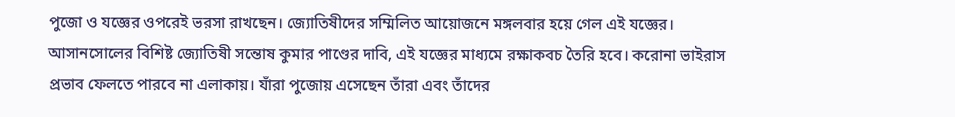পুজো ও যজ্ঞের ওপরেই ভরসা রাখছেন। জ্যোতিষীদের সম্মিলিত আয়োজনে মঙ্গলবার হয়ে গেল এই যজ্ঞের। আসানসোলের বিশিষ্ট জ্যোতিষী সন্তোষ কুমার পাণ্ডের দাবি, এই যজ্ঞের মাধ্যমে রক্ষাকবচ তৈরি হবে। করোনা ভাইরাস প্রভাব ফেলতে পারবে না এলাকায়। যাঁরা পুজোয় এসেছেন তাঁরা এবং তাঁদের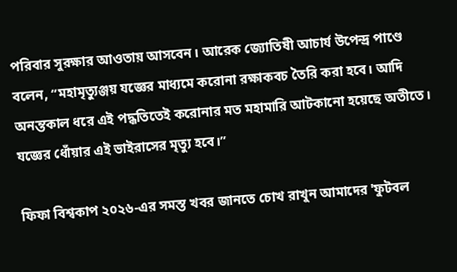পরিবার সুরক্ষার আওতায় আসবেন। আরেক জ্যোতিষী আচার্য উপেন্দ্র পাণ্ডে বলেন, “মহামৃত্যুঞ্জয় যজ্ঞের মাধ্যমে করোনা রক্ষাকবচ তৈরি করা হবে। আদি অনন্তকাল ধরে এই পদ্ধতিতেই করোনার মত মহামারি আটকানো হয়েছে অতীতে। যজ্ঞের ধোঁয়ার এই ভাইরাসের মৃত্যু হবে।”

ফিফা বিশ্বকাপ ২০২৬-এর সমস্ত খবর জানতে চোখ রাখুন আমাদের 'ফুটবল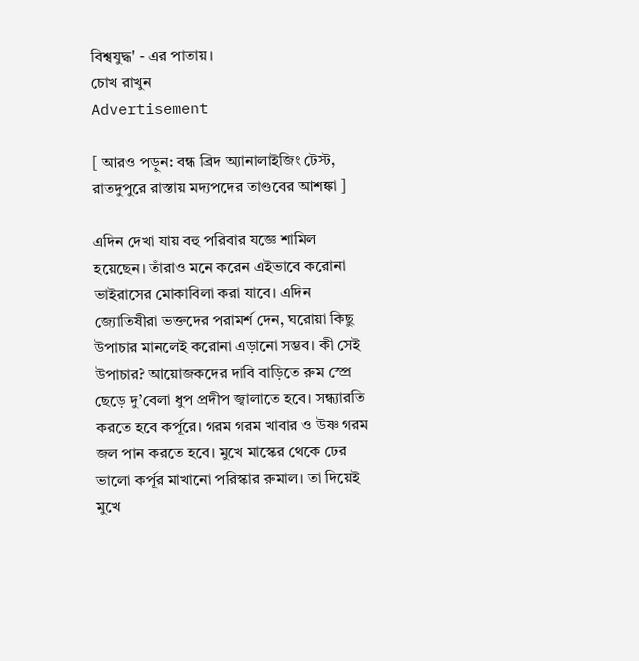বিশ্বযুদ্ধ' - এর পাতায়।
চোখ রাখুন
Advertisement

[ আরও পড়ুন: বন্ধ ব্রিদ অ্যানালাইজিং টেস্ট, রাতদুপুরে রাস্তায় মদ্যপদের তাণ্ডবের আশঙ্কা ]

এদিন দেখা যায় বহু পরিবার যজ্ঞে শামিল হয়েছেন। তাঁরাও মনে করেন এইভাবে করোনা ভাইরাসের মোকাবিলা করা যাবে। এদিন জ্যোতিষীরা ভক্তদের পরামর্শ দেন, ঘরোয়া কিছু উপাচার মানলেই করোনা এড়ানো সম্ভব। কী সেই উপাচার? আয়োজকদের দাবি বাড়িতে রুম স্প্রে ছেড়ে দু’বেলা ধুপ প্রদীপ জ্বালাতে হবে। সন্ধ্যারতি করতে হবে কর্পূরে। গরম গরম খাবার ও উষ্ণ গরম জল পান করতে হবে। মুখে মাস্কের থেকে ঢের ভালো কর্পূর মাখানো পরিস্কার রুমাল। তা দিয়েই মুখে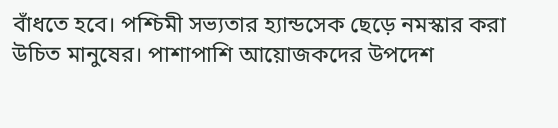বাঁধতে হবে। পশ্চিমী সভ্যতার হ্যান্ডসেক ছেড়ে নমস্কার করা উচিত মানুষের। পাশাপাশি আয়োজকদের উপদেশ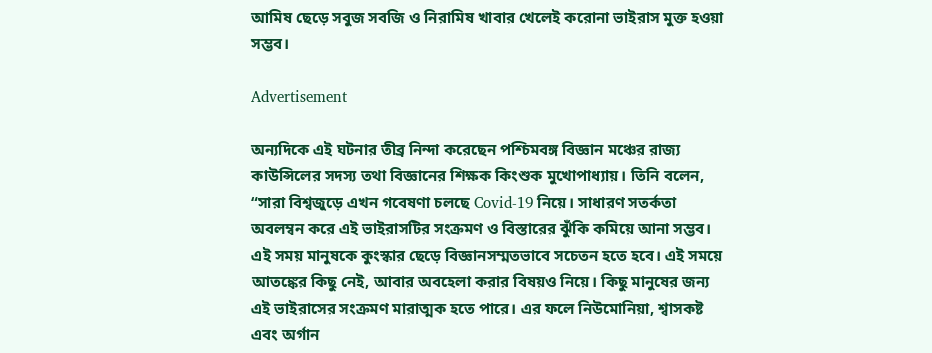আমিষ ছেড়ে সবুজ সবজি ও নিরামিষ খাবার খেলেই করোনা ভাইরাস মুক্ত হওয়া সম্ভব।

Advertisement

অন্যদিকে এই ঘটনার তীব্র নিন্দা করেছেন পশ্চিমবঙ্গ বিজ্ঞান মঞ্চের রাজ্য কাউন্সিলের সদস্য তথা বিজ্ঞানের শিক্ষক কিংশুক মুখোপাধ্যায়। তিনি বলেন, “সারা বিশ্বজুড়ে এখন গবেষণা চলছে Covid-19 নিয়ে। সাধারণ সতর্কতা অবলম্বন করে এই ভাইরাসটির সংক্রমণ ও বিস্তারের ঝুঁকি কমিয়ে আনা সম্ভব। এই সময় মানুষকে কুংস্কার ছেড়ে বিজ্ঞানসম্মতভাবে সচেতন হতে হবে। এই সময়ে আতঙ্কের কিছু নেই, আবার অবহেলা করার বিষয়ও নিয়ে। কিছু মানুষের জন্য এই ভাইরাসের সংক্রমণ মারাত্মক হতে পারে। এর ফলে নিউমোনিয়া, শ্বাসকষ্ট এবং অর্গান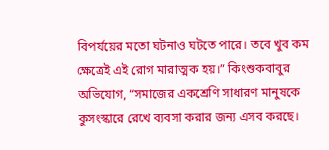বিপর্যয়ের মতো ঘটনাও ঘটতে পারে। তবে খুব কম ক্ষেত্রেই এই রোগ মারাত্মক হয়।” কিংশুকবাবুর অভিযোগ, “সমাজের একশ্রেণি সাধারণ মানুষকে কুসংস্কারে রেখে ব্যবসা করার জন্য এসব করছে।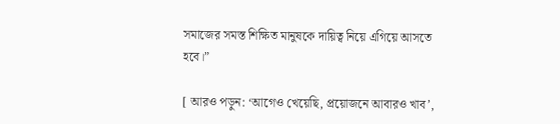সমাজের সমস্ত শিক্ষিত মানুষকে দায়িত্ব নিয়ে এগিয়ে আসতে হবে।”

[ আরও পড়ুন: ‘আগেও খেয়েছি, প্রয়োজনে আবারও খাব’,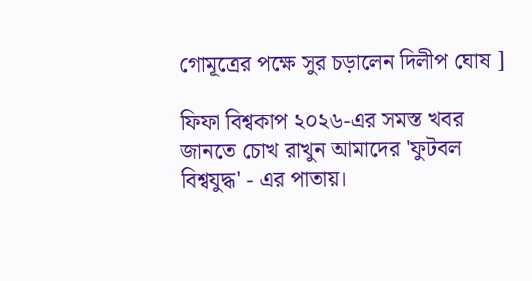গোমূত্রের পক্ষে সুর চড়ালেন দিলীপ ঘোষ ]

ফিফা বিশ্বকাপ ২০২৬-এর সমস্ত খবর জানতে চোখ রাখুন আমাদের 'ফুটবল বিশ্বযুদ্ধ' - এর পাতায়।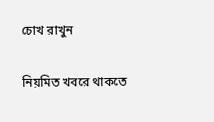চোখ রাখুন

নিয়মিত খবরে থাকতে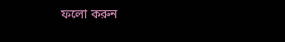ফলো করুন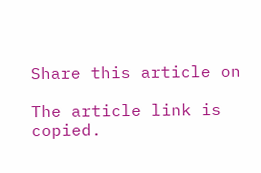Share this article on

The article link is copied.